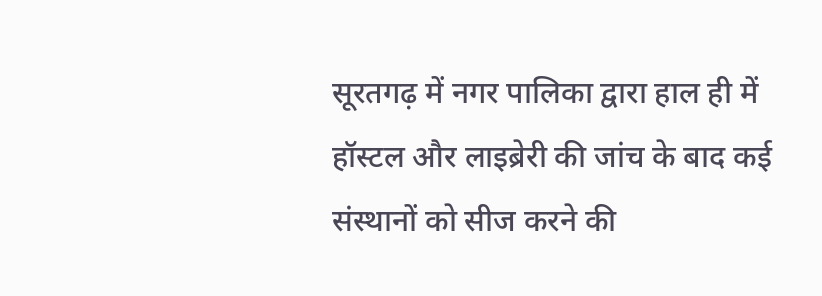सूरतगढ़ में नगर पालिका द्वारा हाल ही में हॉस्टल और लाइब्रेरी की जांच के बाद कई संस्थानों को सीज करने की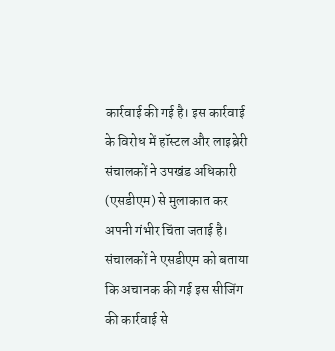कार्रवाई की गई है। इस कार्रवाई के विरोध में हॉस्टल और लाइब्रेरी संचालकों ने उपखंड अधिकारी (एसडीएम) से मुलाकात कर अपनी गंभीर चिंता जताई है। संचालकों ने एसडीएम को बताया कि अचानक की गई इस सीजिंग की कार्रवाई से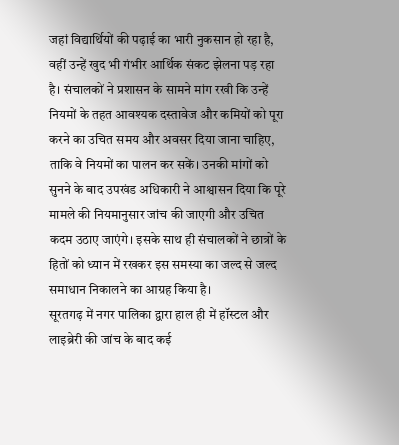जहां विद्यार्थियों की पढ़ाई का भारी नुकसान हो रहा है, वहीं उन्हें खुद भी गंभीर आर्थिक संकट झेलना पड़ रहा है। संचालकों ने प्रशासन के सामने मांग रखी कि उन्हें नियमों के तहत आवश्यक दस्तावेज और कमियों को पूरा करने का उचित समय और अवसर दिया जाना चाहिए, ताकि वे नियमों का पालन कर सकें। उनकी मांगों को सुनने के बाद उपखंड अधिकारी ने आश्वासन दिया कि पूरे मामले की नियमानुसार जांच की जाएगी और उचित कदम उठाए जाएंगे। इसके साथ ही संचालकों ने छात्रों के हितों को ध्यान में रखकर इस समस्या का जल्द से जल्द समाधान निकालने का आग्रह किया है।
सूरतगढ़ में नगर पालिका द्वारा हाल ही में हॉस्टल और लाइब्रेरी की जांच के बाद कई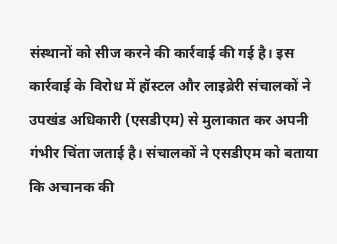संस्थानों को सीज करने की कार्रवाई की गई है। इस कार्रवाई के विरोध में हॉस्टल और लाइब्रेरी संचालकों ने उपखंड अधिकारी (एसडीएम) से मुलाकात कर अपनी गंभीर चिंता जताई है। संचालकों ने एसडीएम को बताया कि अचानक की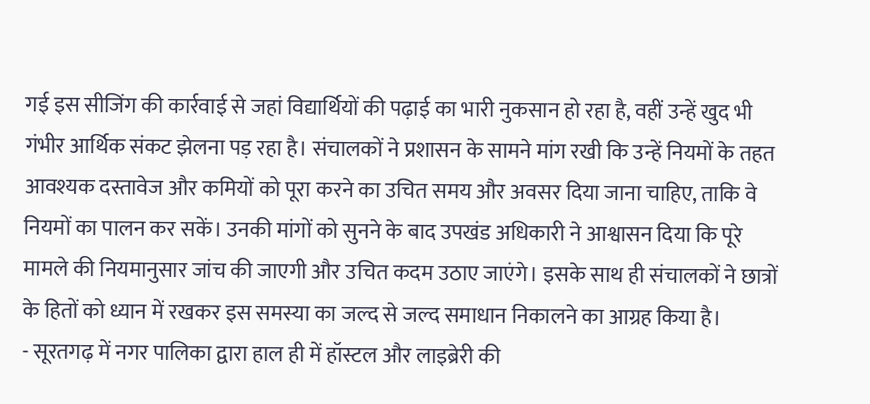गई इस सीजिंग की कार्रवाई से जहां विद्यार्थियों की पढ़ाई का भारी नुकसान हो रहा है, वहीं उन्हें खुद भी गंभीर आर्थिक संकट झेलना पड़ रहा है। संचालकों ने प्रशासन के सामने मांग रखी कि उन्हें नियमों के तहत आवश्यक दस्तावेज और कमियों को पूरा करने का उचित समय और अवसर दिया जाना चाहिए, ताकि वे नियमों का पालन कर सकें। उनकी मांगों को सुनने के बाद उपखंड अधिकारी ने आश्वासन दिया कि पूरे मामले की नियमानुसार जांच की जाएगी और उचित कदम उठाए जाएंगे। इसके साथ ही संचालकों ने छात्रों के हितों को ध्यान में रखकर इस समस्या का जल्द से जल्द समाधान निकालने का आग्रह किया है।
- सूरतगढ़ में नगर पालिका द्वारा हाल ही में हॉस्टल और लाइब्रेरी की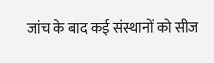जांच के बाद कई संस्थानों को सीज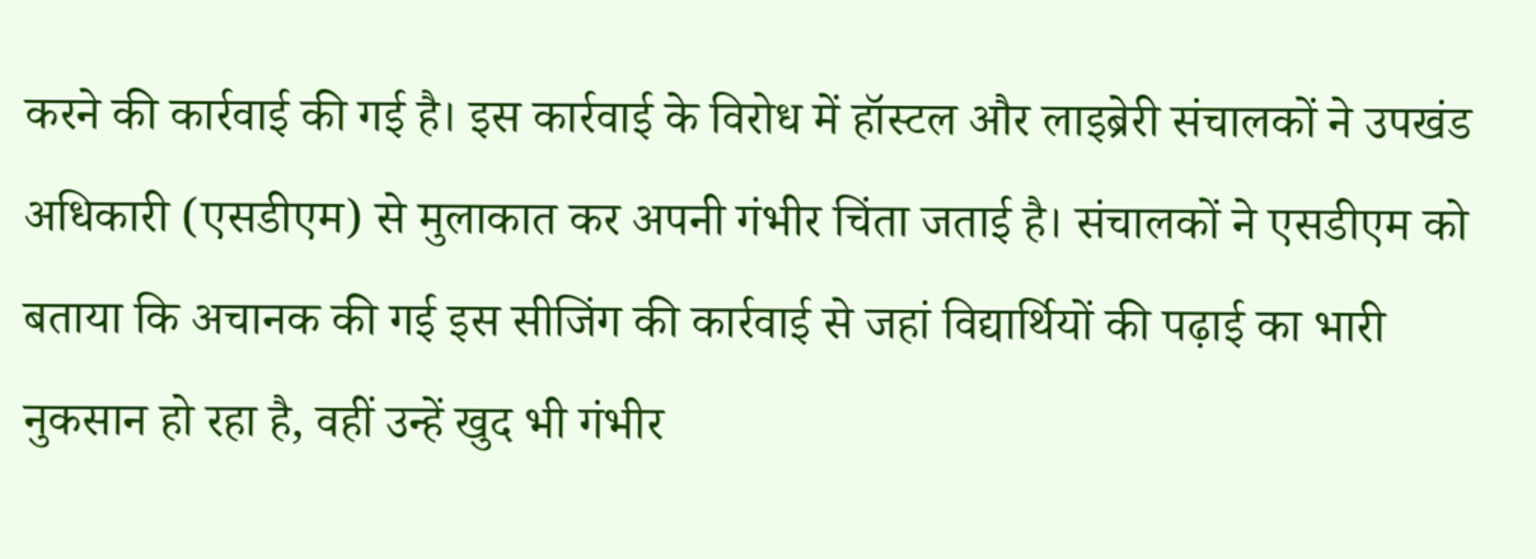करने की कार्रवाई की गई है। इस कार्रवाई के विरोध में हॉस्टल और लाइब्रेरी संचालकों ने उपखंड अधिकारी (एसडीएम) से मुलाकात कर अपनी गंभीर चिंता जताई है। संचालकों ने एसडीएम को बताया कि अचानक की गई इस सीजिंग की कार्रवाई से जहां विद्यार्थियों की पढ़ाई का भारी नुकसान हो रहा है, वहीं उन्हें खुद भी गंभीर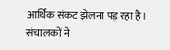आर्थिक संकट झेलना पड़ रहा है। संचालकों ने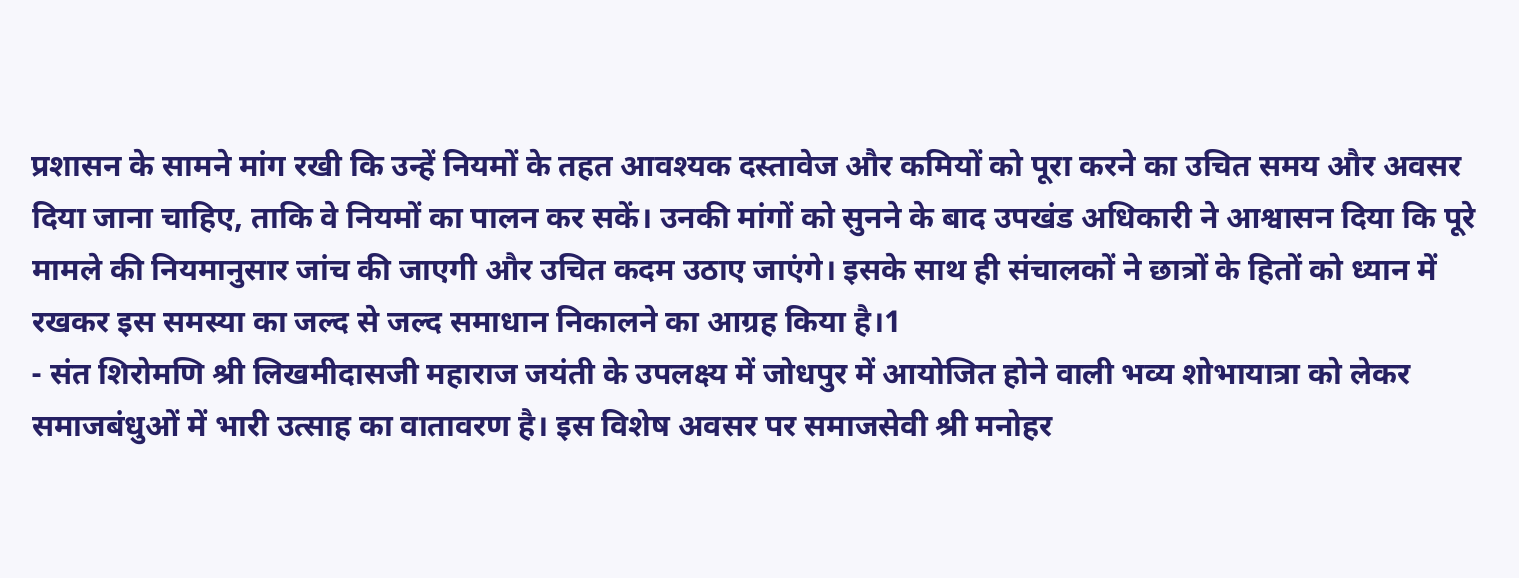प्रशासन के सामने मांग रखी कि उन्हें नियमों के तहत आवश्यक दस्तावेज और कमियों को पूरा करने का उचित समय और अवसर दिया जाना चाहिए, ताकि वे नियमों का पालन कर सकें। उनकी मांगों को सुनने के बाद उपखंड अधिकारी ने आश्वासन दिया कि पूरे मामले की नियमानुसार जांच की जाएगी और उचित कदम उठाए जाएंगे। इसके साथ ही संचालकों ने छात्रों के हितों को ध्यान में रखकर इस समस्या का जल्द से जल्द समाधान निकालने का आग्रह किया है।1
- संत शिरोमणि श्री लिखमीदासजी महाराज जयंती के उपलक्ष्य में जोधपुर में आयोजित होने वाली भव्य शोभायात्रा को लेकर समाजबंधुओं में भारी उत्साह का वातावरण है। इस विशेष अवसर पर समाजसेवी श्री मनोहर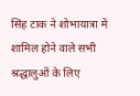सिंह टाक ने शोभायात्रा में शामिल होने वाले सभी श्रद्धालुओं के लिए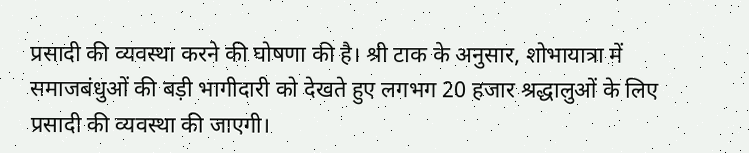प्रसादी की व्यवस्था करने की घोषणा की है। श्री टाक के अनुसार, शोभायात्रा में समाजबंधुओं की बड़ी भागीदारी को देखते हुए लगभग 20 हजार श्रद्धालुओं के लिए प्रसादी की व्यवस्था की जाएगी।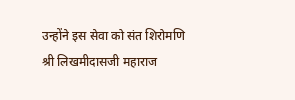उन्होंने इस सेवा को संत शिरोमणि श्री लिखमीदासजी महाराज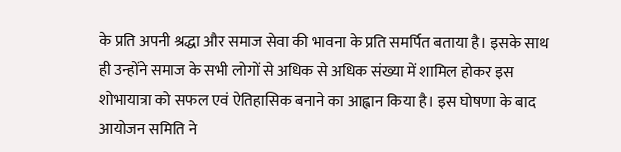के प्रति अपनी श्रद्धा और समाज सेवा की भावना के प्रति समर्पित बताया है। इसके साथ ही उन्होंने समाज के सभी लोगों से अधिक से अधिक संख्या में शामिल होकर इस शोभायात्रा को सफल एवं ऐतिहासिक बनाने का आह्वान किया है। इस घोषणा के बाद आयोजन समिति ने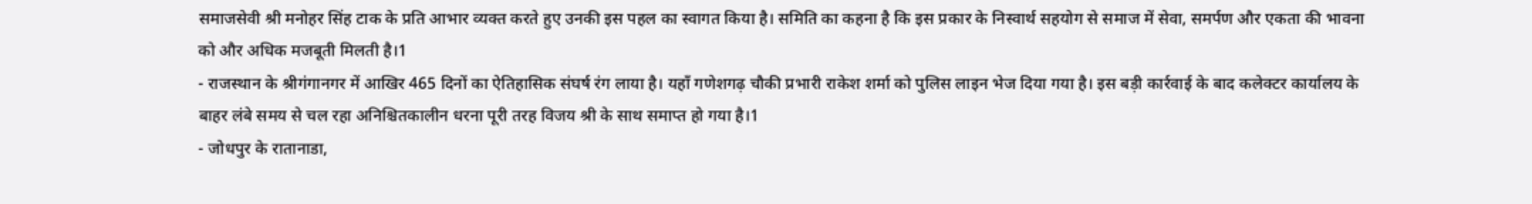समाजसेवी श्री मनोहर सिंह टाक के प्रति आभार व्यक्त करते हुए उनकी इस पहल का स्वागत किया है। समिति का कहना है कि इस प्रकार के निस्वार्थ सहयोग से समाज में सेवा, समर्पण और एकता की भावना को और अधिक मजबूती मिलती है।1
- राजस्थान के श्रीगंगानगर में आखिर 465 दिनों का ऐतिहासिक संघर्ष रंग लाया है। यहाँ गणेशगढ़ चौकी प्रभारी राकेश शर्मा को पुलिस लाइन भेज दिया गया है। इस बड़ी कार्रवाई के बाद कलेक्टर कार्यालय के बाहर लंबे समय से चल रहा अनिश्चितकालीन धरना पूरी तरह विजय श्री के साथ समाप्त हो गया है।1
- जोधपुर के रातानाडा,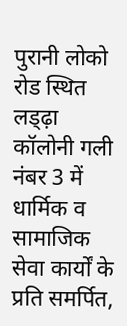पुरानी लोको रोड स्थित लड्ढ़ा कॉलोनी गली नंबर 3 में धार्मिक व सामाजिक सेवा कार्यों के प्रति समर्पित,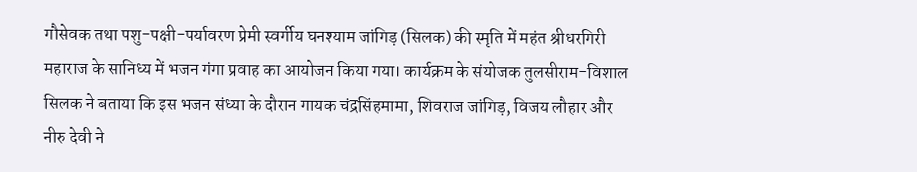गौसेवक तथा पशु-पक्षी-पर्यावरण प्रेमी स्वर्गीय घनश्याम जांगिड़ (सिलक) की स्मृति में महंत श्रीधरगिरी महाराज के सानिध्य में भजन गंगा प्रवाह का आयोजन किया गया। कार्यक्रम के संयोजक तुलसीराम-विशाल सिलक ने बताया कि इस भजन संध्या के दौरान गायक चंद्रसिंहमामा, शिवराज जांगिड़, विजय लौहार और नीरु देवी ने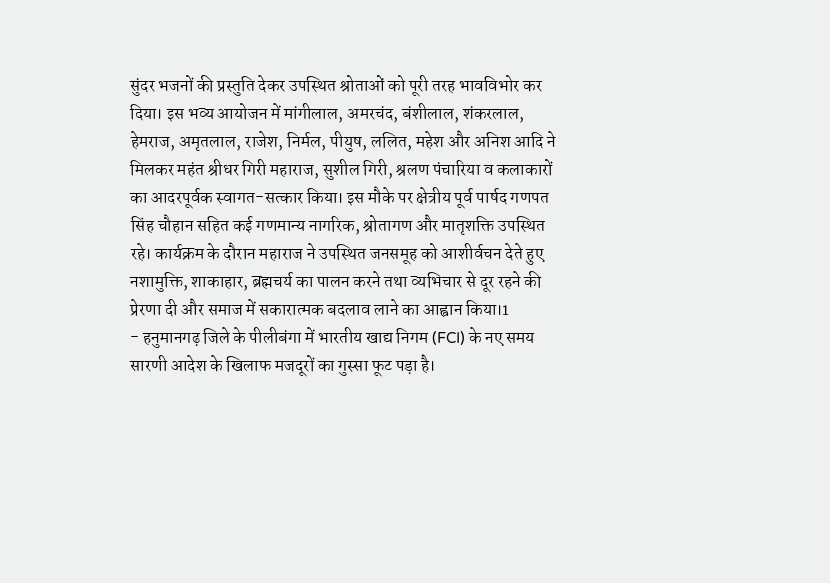सुंदर भजनों की प्रस्तुति देकर उपस्थित श्रोताओं को पूरी तरह भावविभोर कर दिया। इस भव्य आयोजन में मांगीलाल, अमरचंद, बंशीलाल, शंकरलाल, हेमराज, अमृतलाल, राजेश, निर्मल, पीयुष, ललित, महेश और अनिश आदि ने मिलकर महंत श्रीधर गिरी महाराज, सुशील गिरी, श्रलण पंचारिया व कलाकारों का आदरपूर्वक स्वागत-सत्कार किया। इस मौके पर क्षेत्रीय पूर्व पार्षद गणपत सिंह चौहान सहित कई गणमान्य नागरिक, श्रोतागण और मातृशक्ति उपस्थित रहे। कार्यक्रम के दौरान महाराज ने उपस्थित जनसमूह को आशीर्वचन देते हुए नशामुक्ति, शाकाहार, ब्रह्मचर्य का पालन करने तथा व्यभिचार से दूर रहने की प्रेरणा दी और समाज में सकारात्मक बदलाव लाने का आह्वान किया।1
- हनुमानगढ़ जिले के पीलीबंगा में भारतीय खाद्य निगम (FCI) के नए समय सारणी आदेश के खिलाफ मजदूरों का गुस्सा फूट पड़ा है।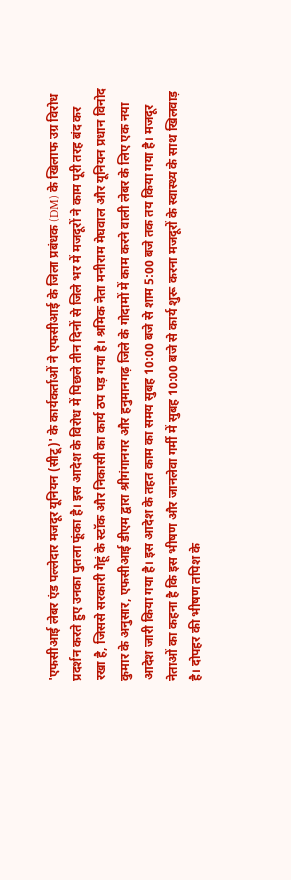'एफसीआई लेबर एंड पल्लेदार मजदूर यूनियन (सीटू)' के कार्यकर्ताओं ने एफसीआई के जिला प्रबंधक (DM) के खिलाफ उग्र विरोध प्रदर्शन करते हुए उनका पुतला फूंका है। इस आदेश के विरोध में पिछले तीन दिनों से जिले भर में मजदूरों ने काम पूरी तरह बंद कर रखा है, जिससे सरकारी गेहूं के स्टॉक और निकासी का कार्य ठप पड़ गया है। श्रमिक नेता मनीराम मेघवाल और यूनियन प्रधान विनोद कुमार के अनुसार, एफसीआई डीएम द्वारा श्रीगंगानगर और हनुमानगढ़ जिले के गोदामों में काम करने वाली लेबर के लिए एक नया आदेश जारी किया गया है। इस आदेश के तहत काम का समय सुबह 10:00 बजे से शाम 5:00 बजे तक तय किया गया है। मजदूर नेताओं का कहना है कि इस भीषण और जानलेवा गर्मी में सुबह 10:00 बजे से कार्य शुरू करना मजदूरों के स्वास्थ्य के साथ खिलवाड़ है। दोपहर की भीषण तपिश के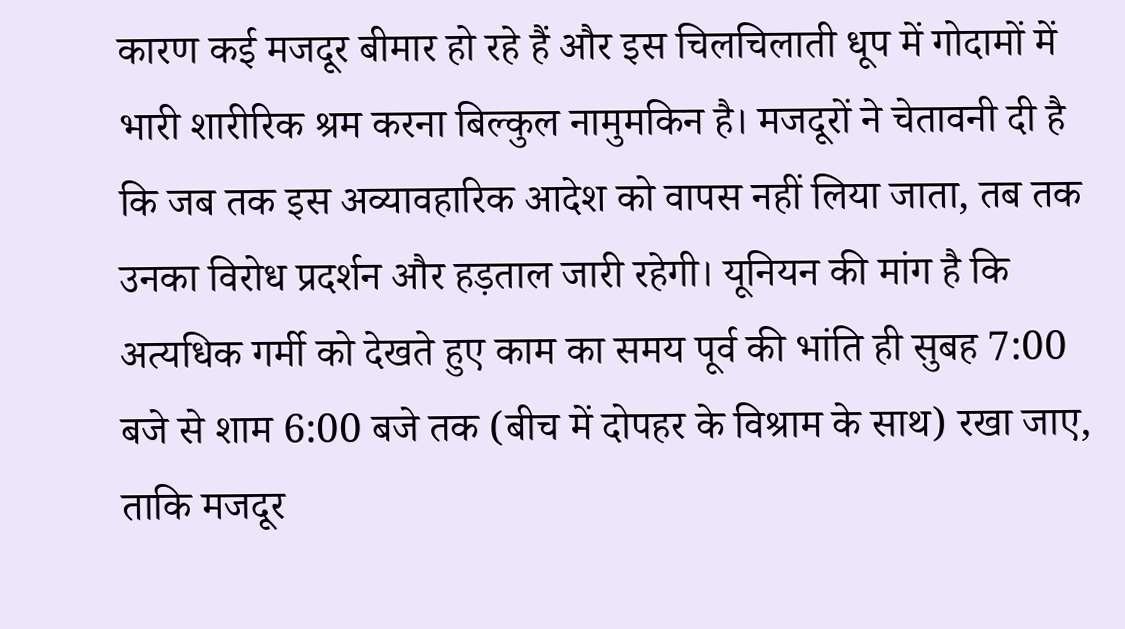कारण कई मजदूर बीमार हो रहे हैं और इस चिलचिलाती धूप में गोदामों में भारी शारीरिक श्रम करना बिल्कुल नामुमकिन है। मजदूरों ने चेतावनी दी है कि जब तक इस अव्यावहारिक आदेश को वापस नहीं लिया जाता, तब तक उनका विरोध प्रदर्शन और हड़ताल जारी रहेगी। यूनियन की मांग है कि अत्यधिक गर्मी को देखते हुए काम का समय पूर्व की भांति ही सुबह 7:00 बजे से शाम 6:00 बजे तक (बीच में दोपहर के विश्राम के साथ) रखा जाए, ताकि मजदूर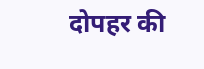दोपहर की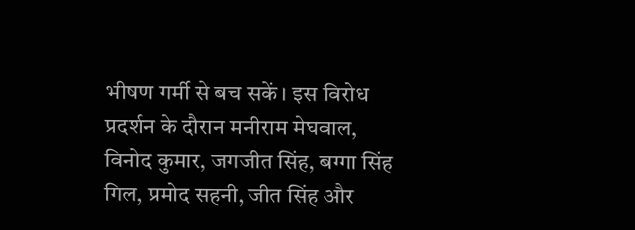भीषण गर्मी से बच सकें। इस विरोध प्रदर्शन के दौरान मनीराम मेघवाल, विनोद कुमार, जगजीत सिंह, बग्गा सिंह गिल, प्रमोद सहनी, जीत सिंह और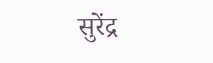सुरेंद्र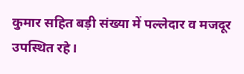कुमार सहित बड़ी संख्या में पल्लेदार व मजदूर उपस्थित रहे।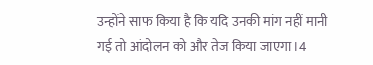उन्होंने साफ किया है कि यदि उनकी मांग नहीं मानी गई तो आंदोलन को और तेज किया जाएगा।4